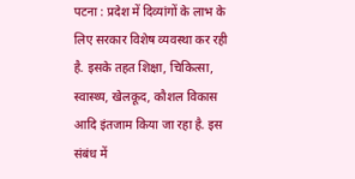पटना : प्रदेश में दिव्यांगों के लाभ के लिए सरकार विशेष व्यवस्था कर रही है. इसके तहत शिक्षा, चिकित्सा, स्वास्थ्य, खेलकूद, कौशल विकास आदि इंतजाम किया जा रहा है. इस संबंध में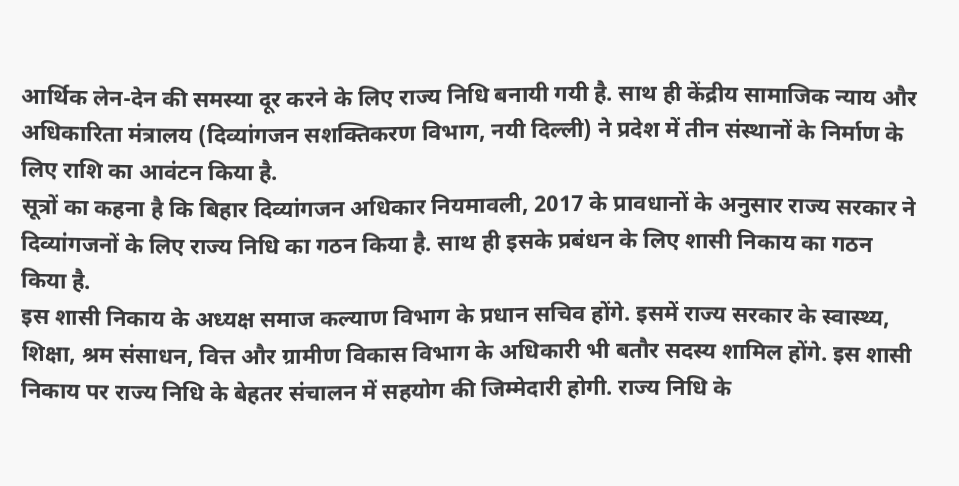आर्थिक लेन-देन की समस्या दूर करने के लिए राज्य निधि बनायी गयी है. साथ ही केंद्रीय सामाजिक न्याय और अधिकारिता मंत्रालय (दिव्यांगजन सशक्तिकरण विभाग, नयी दिल्ली) ने प्रदेश में तीन संस्थानों के निर्माण के लिए राशि का आवंटन किया है.
सूत्रों का कहना है कि बिहार दिव्यांगजन अधिकार नियमावली, 2017 के प्रावधानों के अनुसार राज्य सरकार ने दिव्यांगजनों के लिए राज्य निधि का गठन किया है. साथ ही इसके प्रबंधन के लिए शासी निकाय का गठन किया है.
इस शासी निकाय के अध्यक्ष समाज कल्याण विभाग के प्रधान सचिव होंगे. इसमें राज्य सरकार के स्वास्थ्य, शिक्षा, श्रम संसाधन, वित्त और ग्रामीण विकास विभाग के अधिकारी भी बतौर सदस्य शामिल होंगे. इस शासी निकाय पर राज्य निधि के बेहतर संचालन में सहयोग की जिम्मेदारी होगी. राज्य निधि के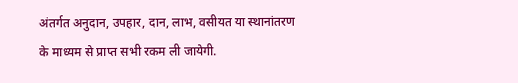अंतर्गत अनुदान, उपहार, दान, लाभ, वसीयत या स्थानांतरण के माध्यम से प्राप्त सभी रकम ली जायेगी.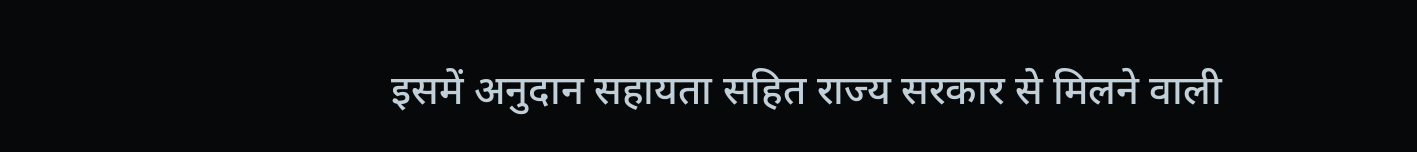इसमें अनुदान सहायता सहित राज्य सरकार से मिलने वाली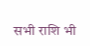सभी राशि भी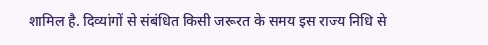शामिल है. दिव्यांगों से संबंधित किसी जरूरत के समय इस राज्य निधि से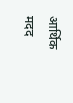आर्थिक मदद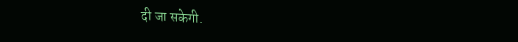दी जा सकेगी.